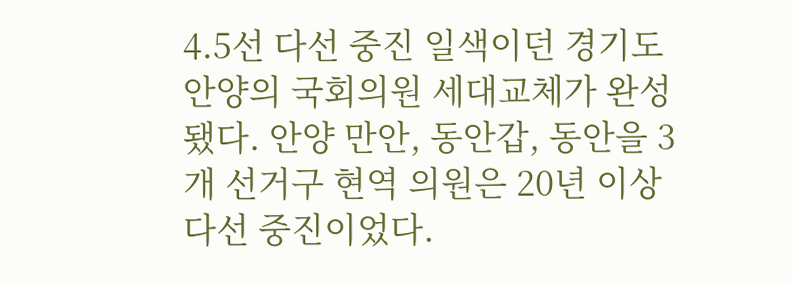4.5선 다선 중진 일색이던 경기도 안양의 국회의원 세대교체가 완성됐다. 안양 만안, 동안갑, 동안을 3개 선거구 현역 의원은 20년 이상 다선 중진이었다.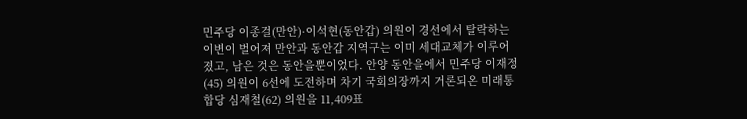민주당 이종걸(만안)·이석현(동안갑) 의원이 경선에서 탈락하는 이변이 벌어져 만안과 동안갑 지역구는 이미 세대교체가 이루어졌고, 남은 것은 동안을뿐이었다. 안양 동안을에서 민주당 이재정(45) 의원이 6선에 도전하며 차기 국회의장까지 거론되온 미래통합당 심재철(62) 의원을 11,409표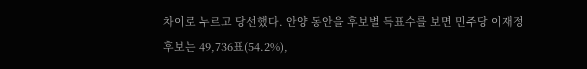차이로 누르고 당선했다. 안양 동안을 후보별 득표수를 보면 민주당 이재정 후보는 49,736표(54.2%),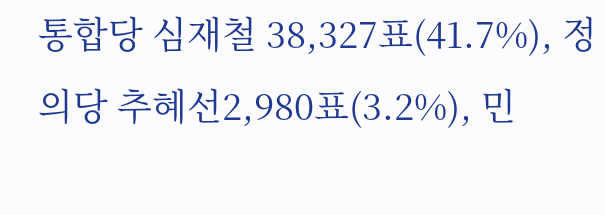통합당 심재철 38,327표(41.7%), 정의당 추혜선2,980표(3.2%), 민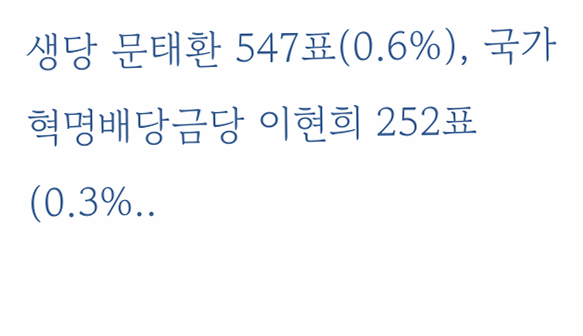생당 문태환 547표(0.6%), 국가혁명배당금당 이현희 252표(0.3%..